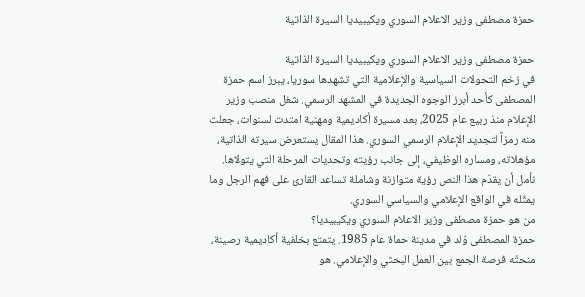حمزة مصطفى وزير الاعلام السوري ويكيبيديا السيرة الذاتية

حمزة مصطفى وزير الاعلام السوري ويكيبيديا السيرة الذاتية
في زخم التحولات السياسية والإعلامية التي تشهدها سوريا، يبرز اسم حمزة المصطفى كأحد أبرز الوجوه الجديدة في المشهد الرسمي. شغل منصب وزير الإعلام منذ ربيع عام 2025، بعد مسيرة أكاديمية ومهنية امتدت لسنوات، جعلت منه رمزاً لتجديد الإعلام الرسمي السوري. هذا المقال يستعرض سيرته الذاتية، مؤهلاته، ومساره الوظيفي، إلى جانب رؤيته وتحديات المرحلة التي يتولاها. نأمل أن يقدّم هذا النص رؤية متوازنة وشاملة تساعد القارئ على فهم الرجل وما يمثّله في الواقع الإعلامي والسياسي السوري.
من هو حمزة مصطفى وزير الاعلام السوري ويكيبيديا؟
حمزة المصطفى وُلد في مدينة حماة عام 1985. يتمتع بخلفية أكاديمية رصينة، منحتْه فرصة الجمع بين العمل البحثي والإعلامي. هو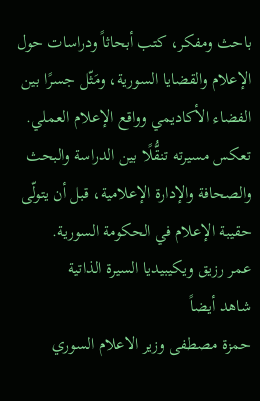باحث ومفكر، كتب أبحاثاً ودراسات حول الإعلام والقضايا السورية، ومَثّل جسرًا بين الفضاء الأكاديمي وواقع الإعلام العملي. تعكس مسيرته تنقُّلًا بين الدراسة والبحث والصحافة والإدارة الإعلامية، قبل أن يتولّى حقيبة الإعلام في الحكومة السورية.
عمر رزيق ويكيبيديا السيرة الذاتية
شاهد أيضاً
حمزة مصطفى وزير الاعلام السوري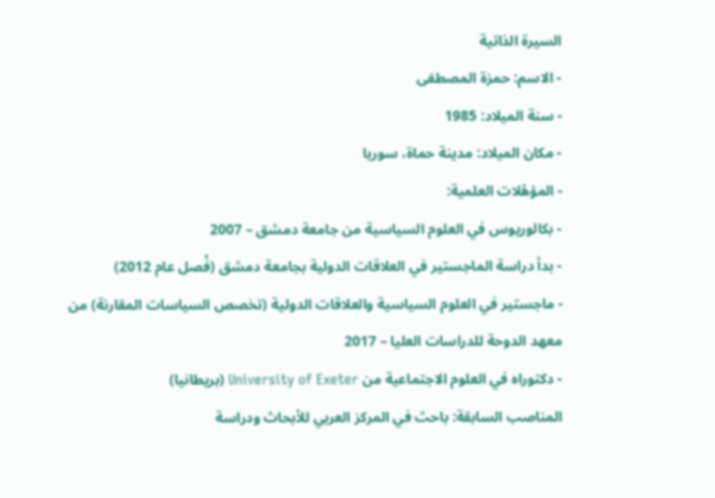السيرة الذاتية
- الاسم: حمزة المصطفى
- سنة الميلاد: 1985
- مكان الميلاد: مدينة حماة، سوريا
- المؤهّلات العلمية:
- بكالوريوس في العلوم السياسية من جامعة دمشق – 2007
- بدأ دراسة الماجستير في العلاقات الدولية بجامعة دمشق (فُصل عام 2012)
- ماجستير في العلوم السياسية والعلاقات الدولية (تخصص السياسات المقارنة) من معهد الدوحة للدراسات العليا – 2017
- دكتوراه في العلوم الاجتماعية من University of Exeter (بريطانيا)
المناصب السابقة: باحث في المركز العربي للأبحاث ودراسة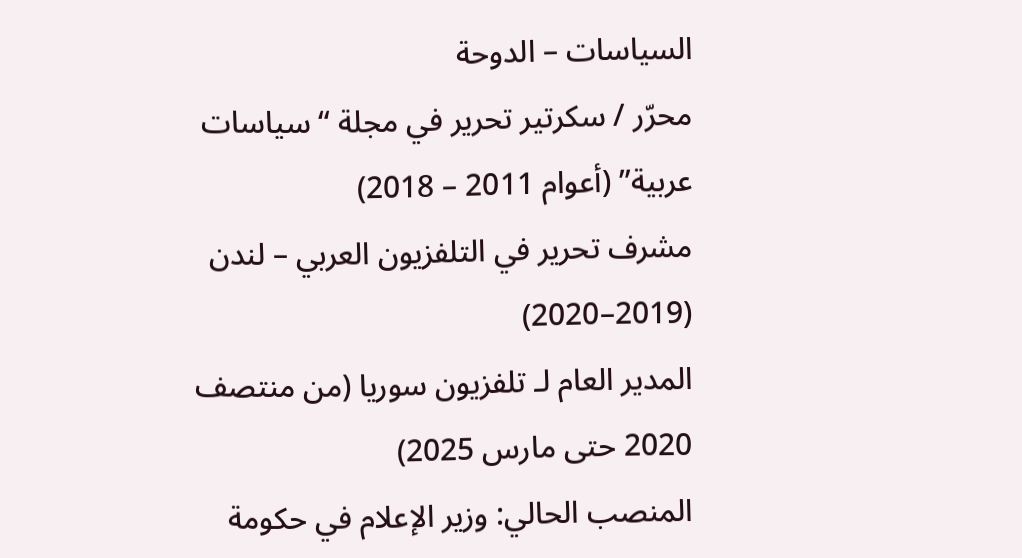السياسات – الدوحة
محرّر / سكرتير تحرير في مجلة “سياسات عربية” (أعوام 2011 – 2018)
مشرف تحرير في التلفزيون العربي – لندن (2019–2020)
المدير العام لـ تلفزيون سوريا (من منتصف 2020 حتى مارس 2025)
المنصب الحالي: وزير الإعلام في حكومة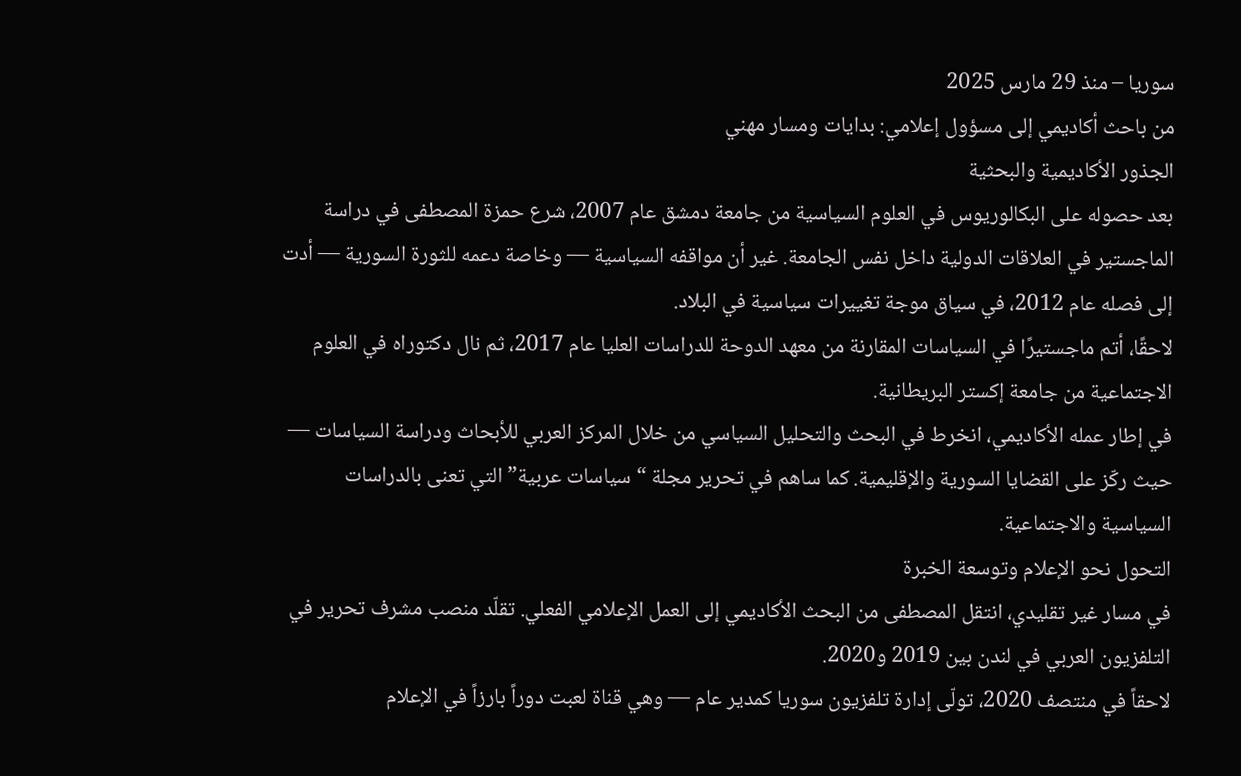سوريا – منذ 29 مارس 2025
من باحث أكاديمي إلى مسؤول إعلامي: بدايات ومسار مهني
الجذور الأكاديمية والبحثية
بعد حصوله على البكالوريوس في العلوم السياسية من جامعة دمشق عام 2007، شرع حمزة المصطفى في دراسة الماجستير في العلاقات الدولية داخل نفس الجامعة. غير أن مواقفه السياسية — وخاصة دعمه للثورة السورية — أدت إلى فصله عام 2012، في سياق موجة تغييرات سياسية في البلاد.
لاحقًا، أتم ماجستيرًا في السياسات المقارنة من معهد الدوحة للدراسات العليا عام 2017، ثم نال دكتوراه في العلوم الاجتماعية من جامعة إكستر البريطانية.
في إطار عمله الأكاديمي، انخرط في البحث والتحليل السياسي من خلال المركز العربي للأبحاث ودراسة السياسات — حيث ركّز على القضايا السورية والإقليمية. كما ساهم في تحرير مجلة “سياسات عربية” التي تعنى بالدراسات السياسية والاجتماعية.
التحول نحو الإعلام وتوسعة الخبرة
في مسار غير تقليدي، انتقل المصطفى من البحث الأكاديمي إلى العمل الإعلامي الفعلي. تقلّد منصب مشرف تحرير في التلفزيون العربي في لندن بين 2019 و2020.
لاحقاً في منتصف 2020، تولّى إدارة تلفزيون سوريا كمدير عام — وهي قناة لعبت دوراً بارزاً في الإعلام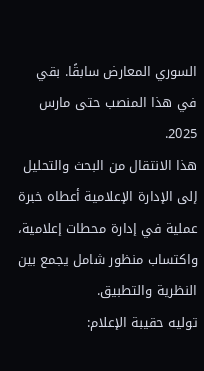السوري المعارض سابقًا. بقي في هذا المنصب حتى مارس 2025.
هذا الانتقال من البحث والتحليل إلى الإدارة الإعلامية أعطاه خبرة عملية في إدارة محطات إعلامية، واكتساب منظور شامل يجمع بين النظرية والتطبيق.
توليه حقيبة الإعلام: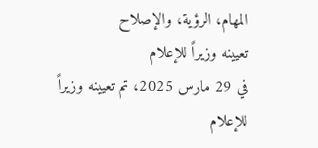المهام، الرؤية، والإصلاح
تعيينه وزيراً للإعلام
في 29 مارس 2025، تم تعيينه وزيراً للإعلام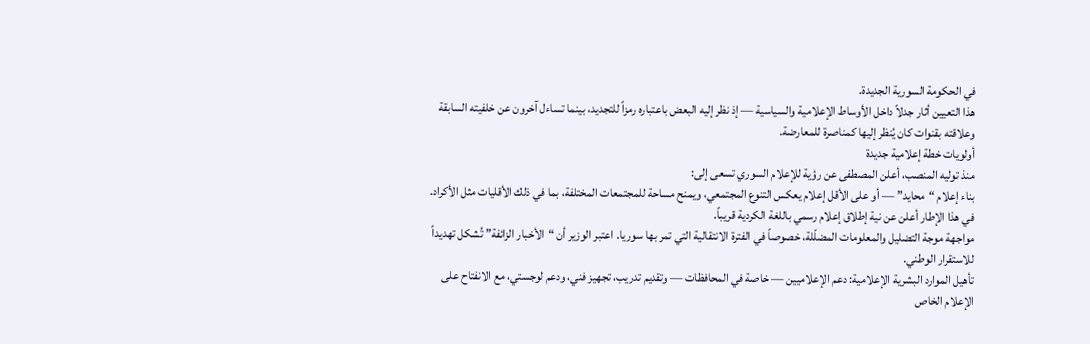في الحكومة السورية الجديدة.
هذا التعيين أثار جدلاً داخل الأوساط الإعلامية والسياسية — إذ نظر إليه البعض باعتباره رمزاً للتجديد، بينما تساءل آخرون عن خلفيته السابقة وعلاقته بقنوات كان يُنظر إليها كمناصرة للمعارضة.
أولويات خطة إعلامية جديدة
منذ توليه المنصب، أعلن المصطفى عن رؤية للإعلام السوري تسعى إلى:
بناء إعلام “محايد” — أو على الأقل إعلام يعكس التنوع المجتمعي، ويمنح مساحة للمجتمعات المختلفة، بما في ذلك الأقليات مثل الأكراد. في هذا الإطار أعلن عن نية إطلاق إعلام رسمي باللغة الكردية قريباً.
مواجهة موجة التضليل والمعلومات المضلّلة، خصوصاً في الفترة الانتقالية التي تمر بها سوريا. اعتبر الوزير أن “الأخبار الزائفة” تُشكل تهديداً للاستقرار الوطني.
تأهيل الموارد البشرية الإعلامية: دعم الإعلاميين — خاصة في المحافظات — وتقديم تدريب، تجهيز فني، ودعم لوجستي، مع الانفتاح على الإعلام الخاص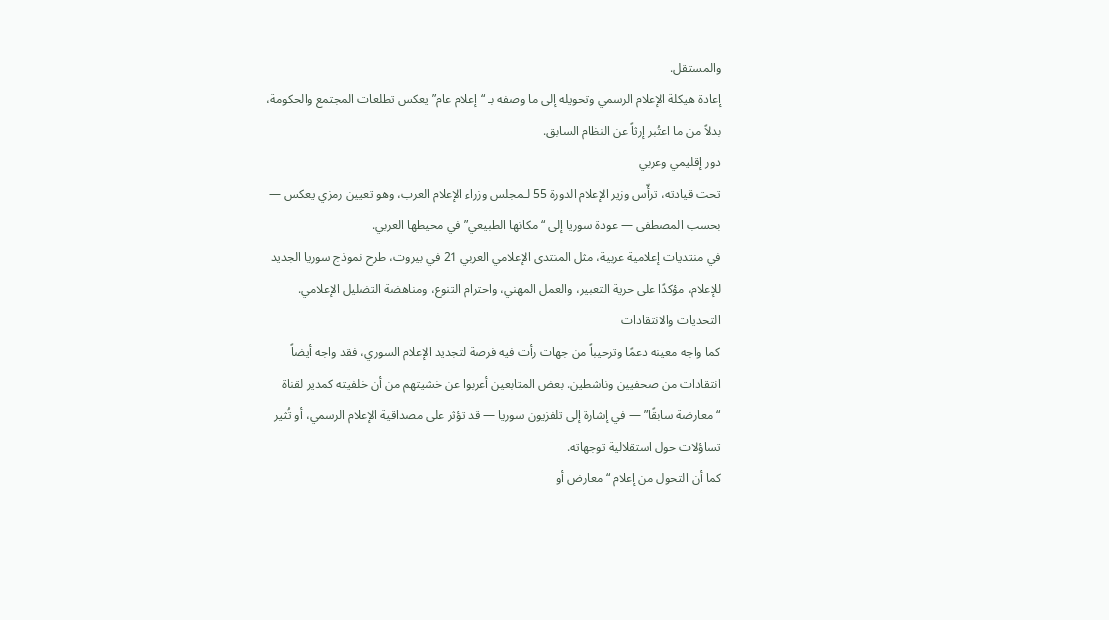والمستقل.
إعادة هيكلة الإعلام الرسمي وتحويله إلى ما وصفه بـ “إعلام عام” يعكس تطلعات المجتمع والحكومة، بدلاً من ما اعتُبر إرثاً عن النظام السابق.
دور إقليمي وعربي
تحت قيادته، ترأّس وزير الإعلام الدورة 55 لـمجلس وزراء الإعلام العرب، وهو تعيين رمزي يعكس — بحسب المصطفى — عودة سوريا إلى “مكانها الطبيعي” في محيطها العربي.
في منتديات إعلامية عربية، مثل المنتدى الإعلامي العربي 21 في بيروت، طرح نموذج سوريا الجديد للإعلام، مؤكدًا على حرية التعبير، والعمل المهني، واحترام التنوع، ومناهضة التضليل الإعلامي.
التحديات والانتقادات
كما واجه معينه دعمًا وترحيباً من جهات رأت فيه فرصة لتجديد الإعلام السوري، فقد واجه أيضاً انتقادات من صحفيين وناشطين. بعض المتابعين أعربوا عن خشيتهم من أن خلفيته كمدير لقناة “معارضة سابقًا” — في إشارة إلى تلفزيون سوريا — قد تؤثر على مصداقية الإعلام الرسمي، أو تُثير تساؤلات حول استقلالية توجهاته.
كما أن التحول من إعلام “معارض أو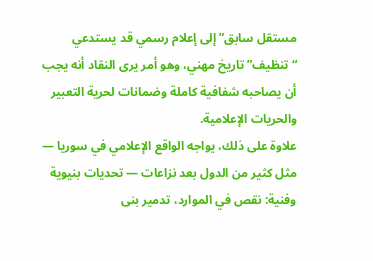مستقل سابق” إلى إعلام رسمي قد يستدعي “تنظيف” تاريخ مهني، وهو أمر يرى النقاد أنه يجب أن يصاحبه شفافية كاملة وضمانات لحرية التعبير والحريات الإعلامية.
علاوة على ذلك، يواجه الواقع الإعلامي في سوريا — مثل كثير من الدول بعد نزاعات — تحديات بنيوية وفنية: نقص في الموارد، تدمير بنى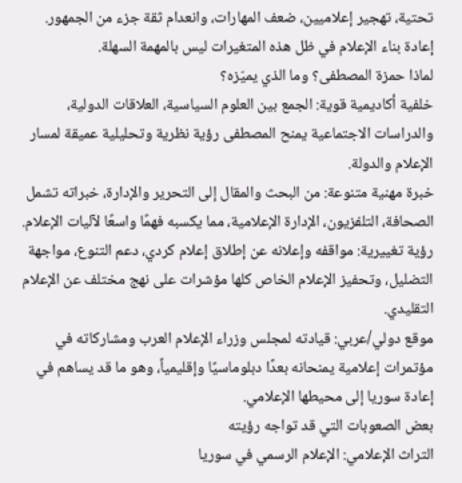تحتية، تهجير إعلاميين، ضعف المهارات، وانعدام ثقة جزء من الجمهور. إعادة بناء الإعلام في ظل هذه المتغيرات ليس بالمهمة السهلة.
لماذا حمزة المصطفى؟ وما الذي يميّزه؟
خلفية أكاديمية قوية: الجمع بين العلوم السياسية، العلاقات الدولية، والدراسات الاجتماعية يمنح المصطفى رؤية نظرية وتحليلية عميقة لمسار الإعلام والدولة.
خبرة مهنية متنوعة: من البحث والمقال إلى التحرير والإدارة، خبراته تشمل الصحافة، التلفزيون، الإدارة الإعلامية، مما يكسبه فهمًا واسعًا لآليات الإعلام.
رؤية تغييرية: مواقفه وإعلانه عن إطلاق إعلام كردي، دعم التنوع، مواجهة التضليل، وتحفيز الإعلام الخاص كلها مؤشرات على نهج مختلف عن الإعلام التقليدي.
موقع دولي/عربي: قيادته لمجلس وزراء الإعلام العرب ومشاركاته في مؤتمرات إعلامية يمنحانه بعدًا دبلوماسيًا وإقليمياً، وهو ما قد يساهم في إعادة سوريا إلى محيطها الإعلامي.
بعض الصعوبات التي قد تواجه رؤيته
التراث الإعلامي: الإعلام الرسمي في سوريا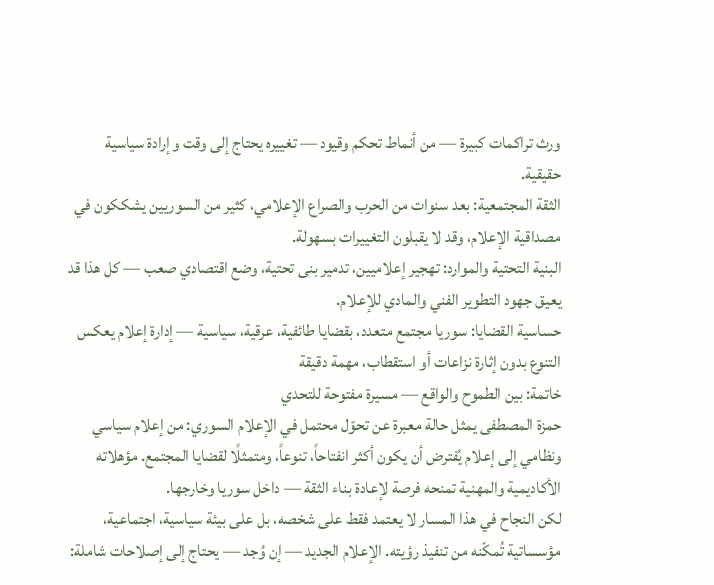ورث تراكمات كبيرة — من أنماط تحكم وقيود — تغييره يحتاج إلى وقت وإرادة سياسية حقيقية.
الثقة المجتمعية: بعد سنوات من الحرب والصراع الإعلامي، كثير من السوريين يشككون في مصداقية الإعلام، وقد لا يقبلون التغييرات بسهولة.
البنية التحتية والموارد: تهجير إعلاميين، تدمير بنى تحتية، وضع اقتصادي صعب — كل هذا قد يعيق جهود التطوير الفني والمادي للإعلام.
حساسية القضايا: سوريا مجتمع متعدد، بقضايا طائفية، عرقية، سياسية — إدارة إعلام يعكس التنوع بدون إثارة نزاعات أو استقطاب، مهمة دقيقة
خاتمة: بين الطموح والواقع — مسيرة مفتوحة للتحدي
حمزة المصطفى يمثل حالة معبرة عن تحوّل محتمل في الإعلام السوري: من إعلام سياسي ونظامي إلى إعلام يُفترض أن يكون أكثر انفتاحاً، تنوعاً، ومتمثلًا لقضايا المجتمع. مؤهلاته الأكاديمية والمهنية تمنحه فرصة لإعادة بناء الثقة — داخل سوريا وخارجها.
لكن النجاح في هذا المسار لا يعتمد فقط على شخصه، بل على بيئة سياسية، اجتماعية، مؤسساتية تُمكّنه من تنفيذ رؤيته. الإعلام الجديد — إن وُجد — يحتاج إلى إصلاحات شاملة: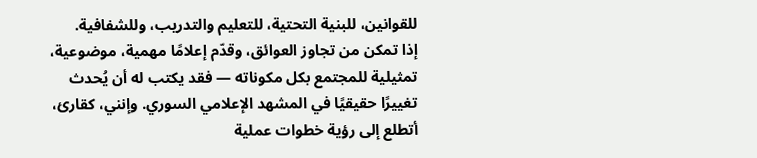للقوانين، للبنية التحتية، للتعليم والتدريب، وللشفافية.
إذا تمكن من تجاوز العوائق، وقدّم إعلامًا مهمية، موضوعية، تمثيلية للمجتمع بكل مكوناته — فقد يكتب له أن يُحدث تغييرًا حقيقيًا في المشهد الإعلامي السوري. وإنني، كقارئ، أتطلع إلى رؤية خطوات عملية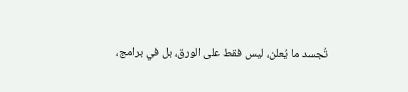تُجسد ما يُعلن، ليس فقط على الورق، بل في برامج،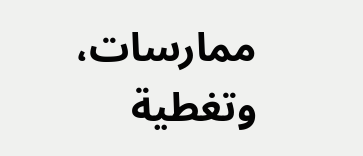ممارسات، وتغطية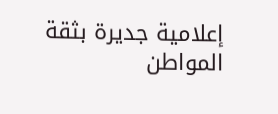إعلامية جديرة بثقة المواطن